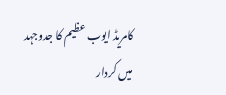کامریڈ ایوب عظیم کا جدوجہد میں کردار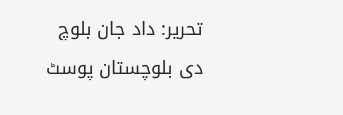تحریر: داد جان بلوچ
دی بلوچستان پوسٹ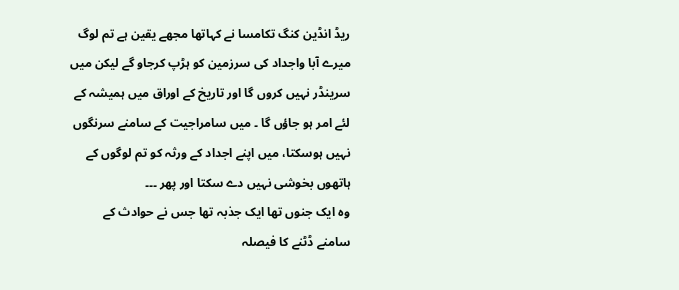ریڈ انڈین کنگ تکامسا نے کہاتھا مجھے یقین ہے تم لوگ میرے آبا واجداد کی سرزمین کو ہڑپ کرجاو گے لیکن میں سرینڈر نہیں کروں گا اور تاریخ کے اوراق میں ہمیشہ کے لئے امر ہو جاؤں گا ۔ میں سامراجیت کے سامنے سرنگوں نہیں ہوسکتا، میں اپنے اجداد کے ورثہ کو تم لوگوں کے ہاتھوں بخوشی نہیں دے سکتا اور پھر ۔۔۔
وہ ایک جنوں تھا ایک جذبہ تھا جس نے حوادث کے سامنے ڈٹنے کا فیصلہ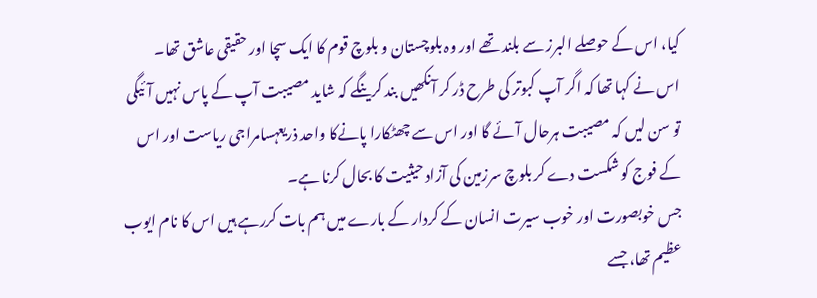کیا، اس کے حوصلے البرز سے بلند تھے اور وہ بلوچستان و بلوچ قوم کا ایک سچا اور حقیقی عاشق تھا۔
اس نے کہا تھا کہ اگر آپ کبوتر کی طرح ڈر کر آنکھیں بند کرینگے کہ شاید مصیبت آپ کے پاس نہیں آئیگی تو سن لیں کہ مصیبت ہرحال آئے گا اور اس سے چھٹکارا پانےکا واحد ذریعہسامراجی ریاست اور اس کے فوج کو شکست دے کر بلوچ سرزمین کی آزاد حیثیت کا بحال کرنا ہے۔
جس خوبصورت اور خوب سیرت انسان کے کردار کے بارے میں ہم بات کررہے ہیں اس کا نام ایوب عظیم تھا، جسے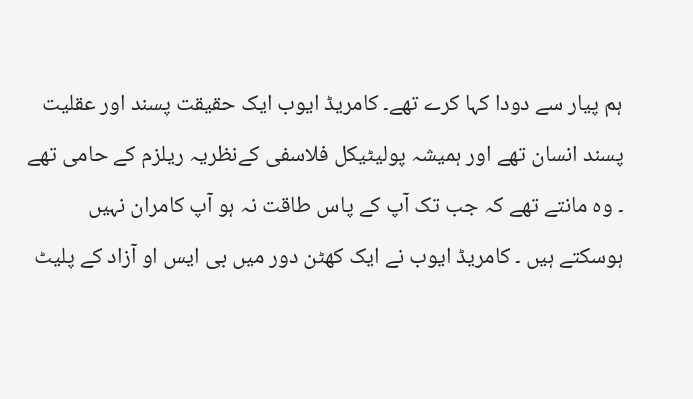ہم پیار سے دودا کہا کرے تھے۔ کامریڈ ایوب ایک حقیقت پسند اور عقلیت پسند انسان تھے اور ہمیشہ پولیٹیکل فلاسفی کےنظریہ ریلزم کے حامی تھے ۔ وہ مانتے تھے کہ جب تک آپ کے پاس طاقت نہ ہو آپ کامران نہیں ہوسکتے ہیں ۔ کامریڈ ایوب نے ایک کھٹن دور میں بی ایس او آزاد کے پلیٹ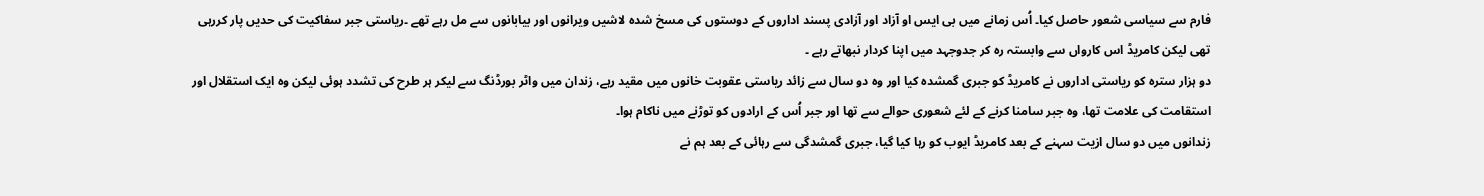فارم سے سیاسی شعور حاصل کیا۔ اُس زمانے میں بی ایس او آزاد اور آزادی پسند اداروں کے دوستوں کی مسخ شدہ لاشیں ویرانوں اور بیابانوں سے مل رہے تھے ۔ریاستی جبر سفاکیت کی حدیں پار کررہی تھی لیکن کامریڈ اس کارواں سے وابستہ رہ کر جدوجہد میں اپنا کردار نبھاتے رہے ۔
دو ہزار سترہ کو ریاستی اداروں نے کامریڈ کو جبری گمشدہ کیا اور وہ دو سال سے زائد ریاستی عقوبت خانوں میں مقید رہے، زندان میں واٹر بورڈنگ سے لیکر ہر طرح کی تشدد ہوئی لیکن وہ ایک استقلال اور استقامت کی علامت تھا، وہ جبر سامنا کرنے کے لئے شعوری حوالے سے تھا اور جبر اُس کے ارادوں کو توڑنے میں ناکام ہوا۔
زندانوں میں دو سال ازیت سہنے کے بعد کامریڈ ایوب کو رہا کیا گیا، جبری گمشدگی سے رہائی کے بعد ہم نے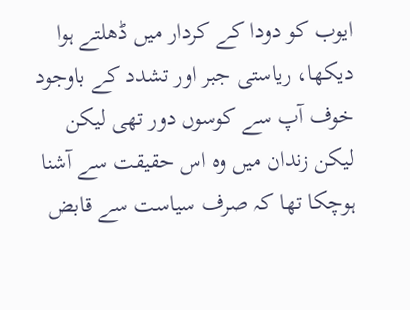ایوب کو دودا کے کردار میں ڈھلتے ہوا دیکھا، ریاستی جبر اور تشدد کے باوجود خوف آپ سے کوسوں دور تھی لیکن لیکن زندان میں وہ اس حقیقت سے آشنا ہوچکا تھا کہ صرف سیاست سے قابض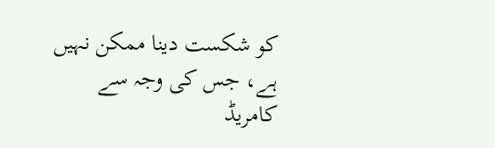کو شکست دینا ممکن نہیں ہے، جس کی وجہ سے کامریڈ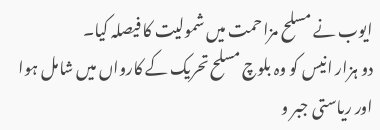ایوب نے مسلح مزاحمت میں شمولیت کا فیصلہ کیا۔
دو ہزار انیس کو وہ بلوچ مسلح تحریک کے کارواں میں شامل ہوا اور ریاستی جبر و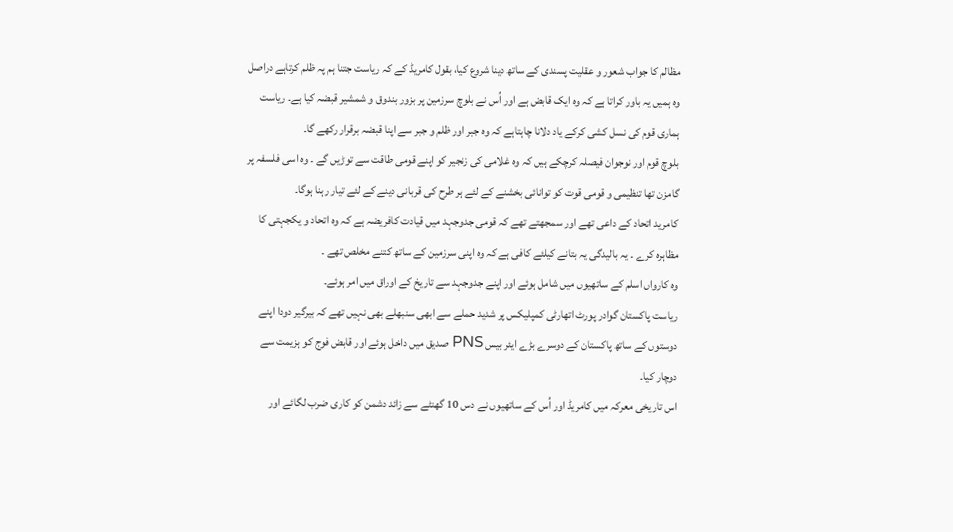مظالم کا جواب شعور و عقلیت پسندی کے ساتھ دینا شروع کیا، بقول کامریڈ کے کہ ریاست جتنا ہم پہ ظلم کرتاہے دراصل وہ ہمیں یہ باور کراتا ہے کہ وہ ایک قابض ہے اور اُس نے بلوچ سرزمین پر بزور بندوق و شمشیر قبضہ کیا ہے۔ ریاست ہماری قوم کی نسل کشی کرکے یاد دلانا چاہتاہے کہ وہ جبر اور ظلم و جبر سے اپنا قبضہ برقرار رکھے گا۔
بلوچ قوم اور نوجوان فیصلہ کرچکے ہیں کہ وہ غلامی کی زنجیر کو اپنے قومی طاقت سے توڑیں گے ۔ وہ اسی فلسفہ پر گامزن تھا تنظیمی و قومی قوت کو توانائی بخشنے کے لئے ہر طرح کی قربانی دینے کے لئے تیار رہنا ہوگا۔
کامرید اتحاد کے داعی تھے اور سمجھتے تھے کہ قومی جدوجہد میں قیادت کافریضہ ہے کہ وہ اتحاد و یکجہتی کا مظاہرہ کرے ۔ یہ بالیدگی یہ بتانے کیلئے کافی ہے کہ وہ اپنی سرزمین کے ساتھ کتنے مخلص تھے ۔
وہ کارواں اسلم کے ساتھیوں میں شامل ہوئے اور اپنے جدوجہد سے تاریخ کے اوراق میں امر ہوئے۔
ریاست پاکستان گوادر پورٹ اتھارٹی کمپلیکس پر شدید حملے سے ابھی سنبھلے بھی نہیں تھے کہ بیرگیر دودا اپنے دوستوں کے ساتھ پاکستان کے دوسرے بڑے ایئر بیس PNS صدیق میں داخل ہوئے اور قابض فوج کو ہزیمت سے دوچار کیا۔
اس تاریخی معرکہ میں کامریڈ اور اُس کے ساتھیوں نے دس 10 گھنٹے سے زائد دشمن کو کاری ضرب لگائے اور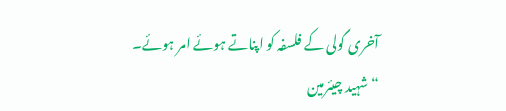آخری گولی کے فلسفہ کو اپناتے ہوئے امر ہوئے۔
“ شہید چیئرمین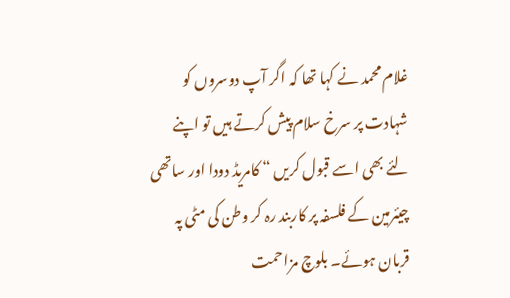غلام محمد نے کہا تھا کہ اگر آپ دوسروں کو شہادت پر سرخ سلام پیش کرتے ہیں تو اپنے لئے بھی اسے قبول کریں “ کامریڈ دودا اور ساتھی چیئرمین کے فلسفہ پر کاربند رہ کر وطن کی مٹی پہ قربان ہوئے۔ بلوچ مزاحمت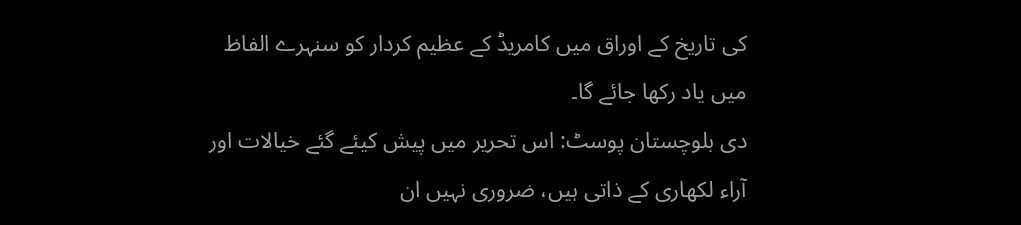کی تاریخ کے اوراق میں کامریڈ کے عظیم کردار کو سنہرے الفاظ میں یاد رکھا جائے گا۔
دی بلوچستان پوسٹ: اس تحریر میں پیش کیئے گئے خیالات اور آراء لکھاری کے ذاتی ہیں، ضروری نہیں ان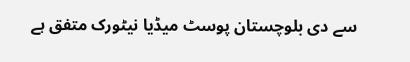سے دی بلوچستان پوسٹ میڈیا نیٹورک متفق ہے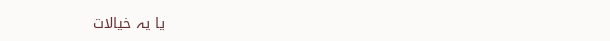یا یہ خیالات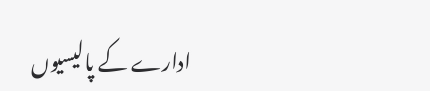ادارے کے پالیسیوں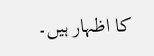کا اظہار ہیں۔